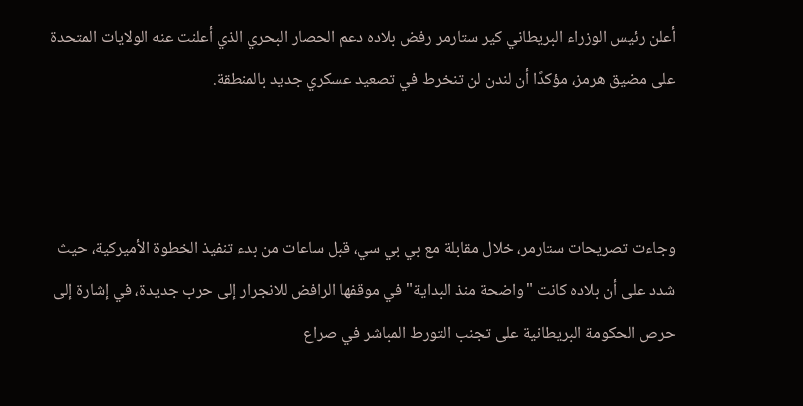أعلن رئيس الوزراء البريطاني كير ستارمر رفض بلاده دعم الحصار البحري الذي أعلنت عنه الولايات المتحدة على مضيق هرمز، مؤكدًا أن لندن لن تنخرط في تصعيد عسكري جديد بالمنطقة.



وجاءت تصريحات ستارمر، خلال مقابلة مع بي بي سي، قبل ساعات من بدء تنفيذ الخطوة الأميركية، حيث شدد على أن بلاده كانت "واضحة منذ البداية" في موقفها الرافض للانجرار إلى حرب جديدة، في إشارة إلى حرص الحكومة البريطانية على تجنب التورط المباشر في صراع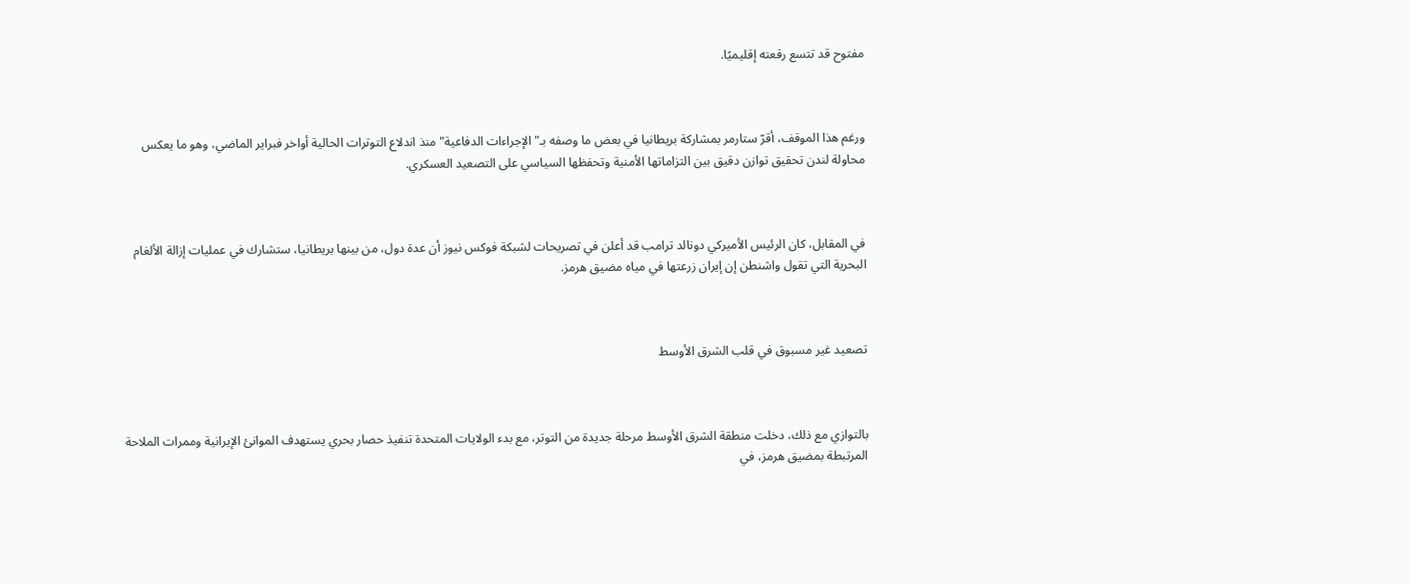مفتوح قد تتسع رقعته إقليميًا.



ورغم هذا الموقف، أقرّ ستارمر بمشاركة بريطانيا في بعض ما وصفه بـ"الإجراءات الدفاعية" منذ اندلاع التوترات الحالية أواخر فبراير الماضي، وهو ما يعكس محاولة لندن تحقيق توازن دقيق بين التزاماتها الأمنية وتحفظها السياسي على التصعيد العسكري.



في المقابل، كان الرئيس الأميركي دونالد ترامب قد أعلن في تصريحات لشبكة فوكس نيوز أن عدة دول، من بينها بريطانيا، ستشارك في عمليات إزالة الألغام البحرية التي تقول واشنطن إن إيران زرعتها في مياه مضيق هرمز.



تصعيد غير مسبوق في قلب الشرق الأوسط



بالتوازي مع ذلك، دخلت منطقة الشرق الأوسط مرحلة جديدة من التوتر، مع بدء الولايات المتحدة تنفيذ حصار بحري يستهدف الموانئ الإيرانية وممرات الملاحة المرتبطة بمضيق هرمز، في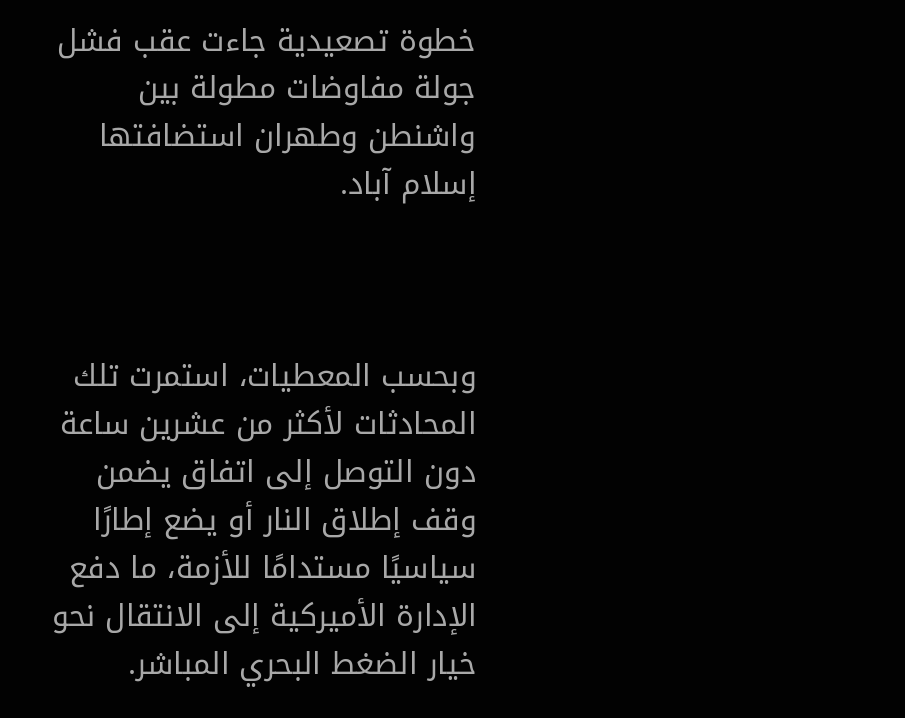خطوة تصعيدية جاءت عقب فشل جولة مفاوضات مطولة بين واشنطن وطهران استضافتها إسلام آباد.



وبحسب المعطيات، استمرت تلك المحادثات لأكثر من عشرين ساعة دون التوصل إلى اتفاق يضمن وقف إطلاق النار أو يضع إطارًا سياسيًا مستدامًا للأزمة، ما دفع الإدارة الأميركية إلى الانتقال نحو خيار الضغط البحري المباشر.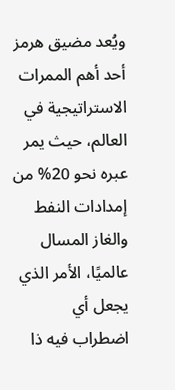ويُعد مضيق هرمز أحد أهم الممرات الاستراتيجية في العالم، حيث يمر عبره نحو 20% من إمدادات النفط والغاز المسال عالميًا، الأمر الذي يجعل أي اضطراب فيه ذا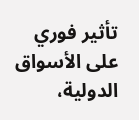تأثير فوري على الأسواق الدولية،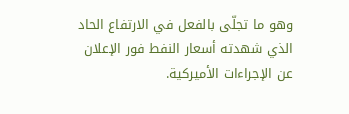وهو ما تجلّى بالفعل في الارتفاع الحاد الذي شهدته أسعار النفط فور الإعلان عن الإجراءات الأميركية.